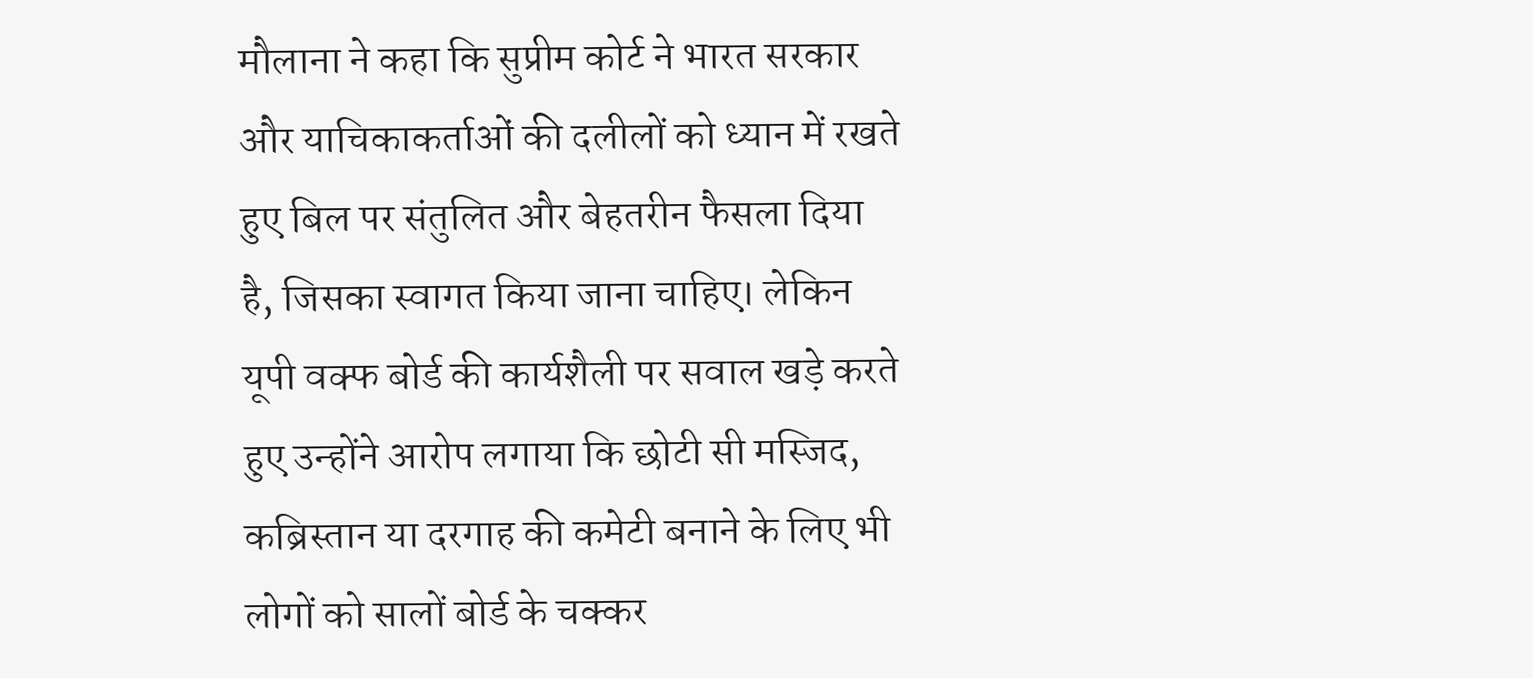मौलाना ने कहा कि सुप्रीम कोर्ट ने भारत सरकार और याचिकाकर्ताओं की दलीलों को ध्यान में रखते हुए बिल पर संतुलित और बेहतरीन फैसला दिया है, जिसका स्वागत किया जाना चाहिए। लेकिन यूपी वक्फ बोर्ड की कार्यशैली पर सवाल खड़े करते हुए उन्होंने आरोप लगाया कि छोटी सी मस्जिद, कब्रिस्तान या दरगाह की कमेटी बनाने के लिए भी लोगों को सालों बोर्ड के चक्कर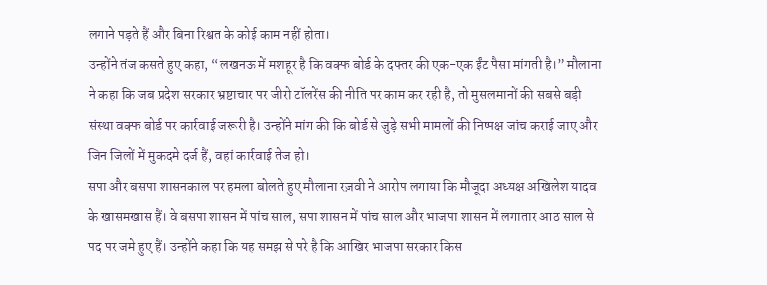लगाने पड़ते हैं और बिना रिश्वत के कोई काम नहीं होता।
उन्होंने तंज कसते हुए कहा, “लखनऊ में मशहूर है कि वक्फ बोर्ड के दफ्तर की एक-एक ईंट पैसा मांगती है।” मौलाना ने कहा कि जब प्रदेश सरकार भ्रष्टाचार पर जीरो टॉलरेंस की नीति पर काम कर रही है, तो मुसलमानों की सबसे बड़ी संस्था वक्फ बोर्ड पर कार्रवाई जरूरी है। उन्होंने मांग की कि बोर्ड से जुड़े सभी मामलों की निष्पक्ष जांच कराई जाए और जिन जिलों में मुकदमे दर्ज हैं, वहां कार्रवाई तेज हो।
सपा और बसपा शासनकाल पर हमला बोलते हुए मौलाना रज़वी ने आरोप लगाया कि मौजूदा अध्यक्ष अखिलेश यादव के खासमखास हैं। वे बसपा शासन में पांच साल, सपा शासन में पांच साल और भाजपा शासन में लगातार आठ साल से पद पर जमे हुए हैं। उन्होंने कहा कि यह समझ से परे है कि आखिर भाजपा सरकार किस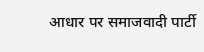आधार पर समाजवादी पार्टी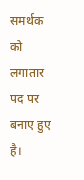समर्थक को लगातार पद पर बनाए हुए है।